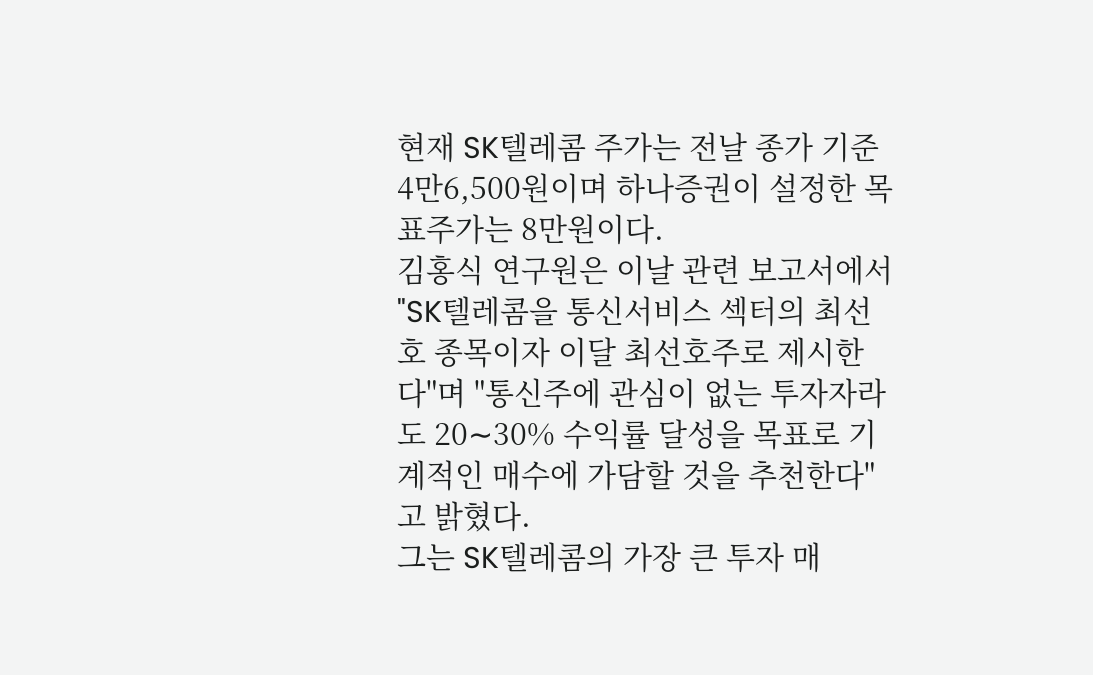현재 SK텔레콤 주가는 전날 종가 기준 4만6,500원이며 하나증권이 설정한 목표주가는 8만원이다.
김홍식 연구원은 이날 관련 보고서에서 "SK텔레콤을 통신서비스 섹터의 최선호 종목이자 이달 최선호주로 제시한다"며 "통신주에 관심이 없는 투자자라도 20∼30% 수익률 달성을 목표로 기계적인 매수에 가담할 것을 추천한다"고 밝혔다.
그는 SK텔레콤의 가장 큰 투자 매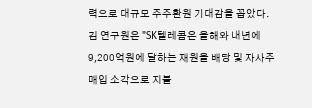력으로 대규모 주주환원 기대감을 꼽았다.
김 연구원은 "SK텔레콤은 올해와 내년에 9,200억원에 달하는 재원을 배당 및 자사주 매입 소각으로 지불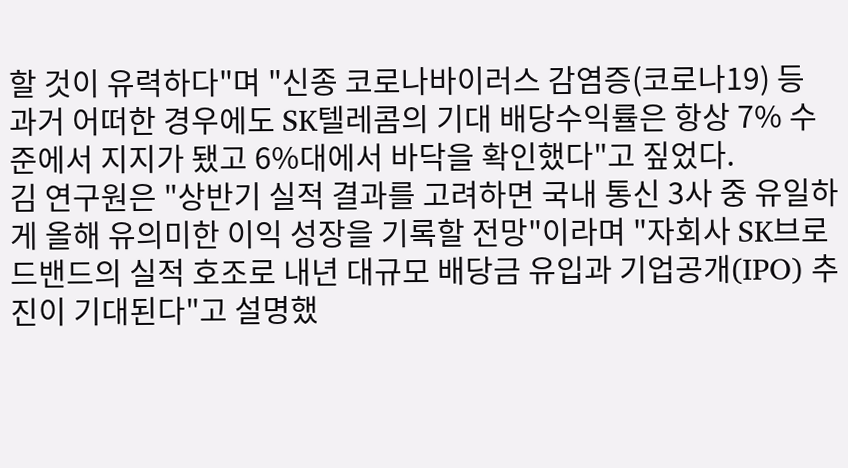할 것이 유력하다"며 "신종 코로나바이러스 감염증(코로나19) 등 과거 어떠한 경우에도 SK텔레콤의 기대 배당수익률은 항상 7% 수준에서 지지가 됐고 6%대에서 바닥을 확인했다"고 짚었다.
김 연구원은 "상반기 실적 결과를 고려하면 국내 통신 3사 중 유일하게 올해 유의미한 이익 성장을 기록할 전망"이라며 "자회사 SK브로드밴드의 실적 호조로 내년 대규모 배당금 유입과 기업공개(IPO) 추진이 기대된다"고 설명했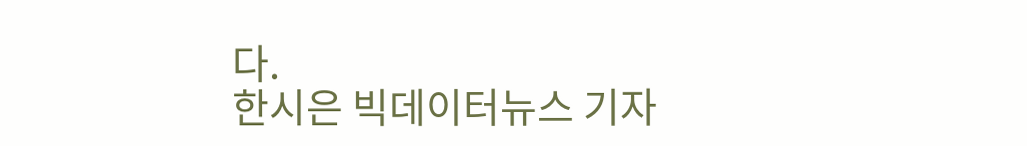다.
한시은 빅데이터뉴스 기자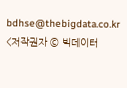bdhse@thebigdata.co.kr
<저작권자 © 빅데이터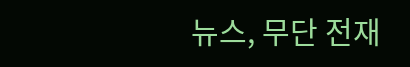뉴스, 무단 전재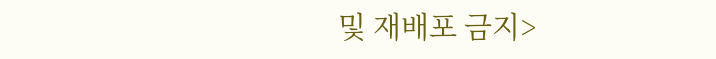및 재배포 금지>